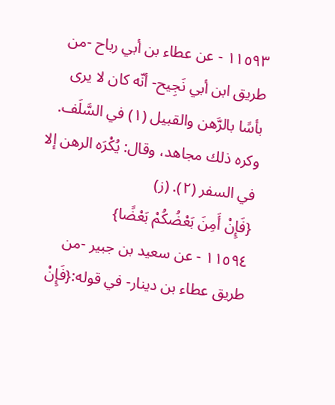١١٥٩٣ - عن عطاء بن أبي رباح -من طريق ابن أبي نَجِيح- أنّه كان لا يرى بأسًا بالرَّهن والقبيل (١) في السَّلَف. وكره ذلك مجاهد، وقال: يُكْرَه الرهن إلا في السفر (٢). (ز)
{فَإِنْ أَمِنَ بَعْضُكُمْ بَعْضًا}
١١٥٩٤ - عن سعيد بن جبير -من طريق عطاء بن دينار- في قوله:{فَإِنْ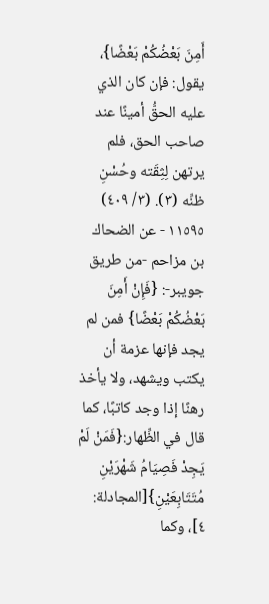أَمِنَ بَعْضُكُمْ بَعْضًا}، يقول: فإن كان الذي عليه الحقُّ أمينًا عند صاحب الحق، فلم يرتهن لِثِقَته وحُسْنِ ظنِّه (٣). (٣/ ٤٠٩)
١١٥٩٥ - عن الضحاك بن مزاحم -من طريق جويبر-: {فَإِنْ أَمِنَ بَعْضُكُمْ بَعْضًا} فمن لم يجد فإنها عزمة أن يكتب ويشهد، ولا يأخذ رهنًا إذا وجد كاتبًا، كما قال في الظِّهار:{فَمَنْ لَمْ يَجِدْ فَصِيَامُ شَهْرَيْنِ مُتَتَابِعَيْنِ}[المجادلة: ٤]، وكما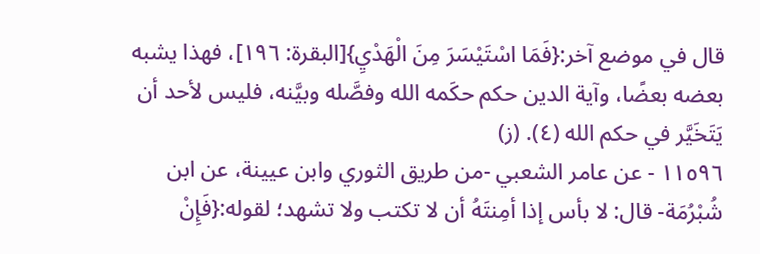قال في موضع آخر:{فَمَا اسْتَيْسَرَ مِنَ الْهَدْيِ}[البقرة: ١٩٦]، فهذا يشبه بعضه بعضًا، وآية الدين حكم حكَمه الله وفصَّله وبيَّنه، فليس لأحد أن يَتَخَيَّر في حكم الله (٤). (ز)
١١٥٩٦ - عن عامر الشعبي -من طريق الثوري وابن عيينة، عن ابن شُبْرُمَة- قال: لا بأس إذا أمِنتَهُ أن لا تكتب ولا تشهد؛ لقوله:{فَإِنْ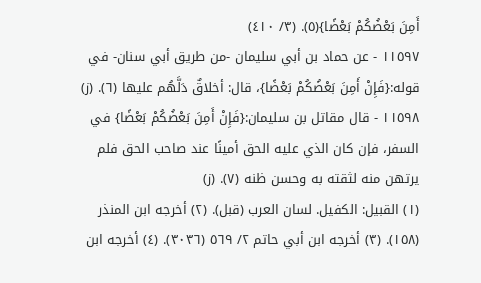أَمِنَ بَعْضُكُمْ بَعْضًا}(٥). (٣/ ٤١٠)
١١٥٩٧ - عن حماد بن أبي سليمان -من طريق أبي سنان- في قوله:{فَإِنْ أَمِنَ بَعْضُكُمْ بَعْضًا}، قال: أخلاقٌ دَلَّهُم عليها (٦). (ز)
١١٥٩٨ - قال مقاتل بن سليمان:{فَإِنْ أَمِنَ بَعْضُكُمْ بَعْضًا} في السفر، فإن كان الذي عليه الحق أمينًا عند صاحب الحق فلم يرتهن منه لثقته به وحسن ظنه (٧). (ز)
(١) القبيل: الكفيل. لسان العرب (قبل). (٢) أخرجه ابن المنذر (١٥٨). (٣) أخرجه ابن أبي حاتم ٢/ ٥٦٩ (٣٠٣٦). (٤) أخرجه ابن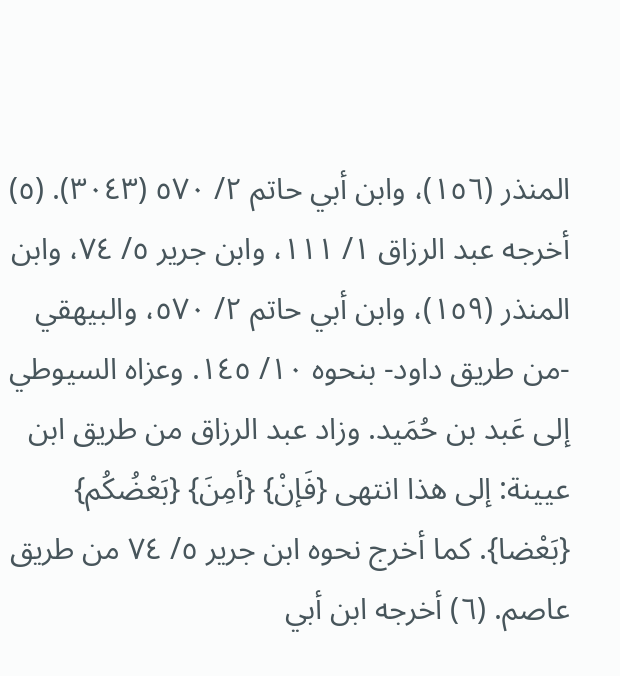المنذر (١٥٦)، وابن أبي حاتم ٢/ ٥٧٠ (٣٠٤٣). (٥) أخرجه عبد الرزاق ١/ ١١١، وابن جرير ٥/ ٧٤، وابن المنذر (١٥٩)، وابن أبي حاتم ٢/ ٥٧٠، والبيهقي -من طريق داود- بنحوه ١٠/ ١٤٥. وعزاه السيوطي إلى عَبد بن حُمَيد. وزاد عبد الرزاق من طريق ابن عيينة: إلى هذا انتهى {فَإنْ} {أمِنَ} {بَعْضُكُم} {بَعْضا}. كما أخرج نحوه ابن جرير ٥/ ٧٤ من طريق عاصم. (٦) أخرجه ابن أبي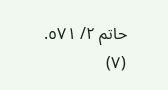حاتم ٢/ ٥٧١. (٧)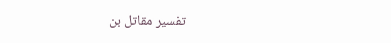تفسير مقاتل بن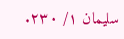سليمان ١/ ٢٣٠.